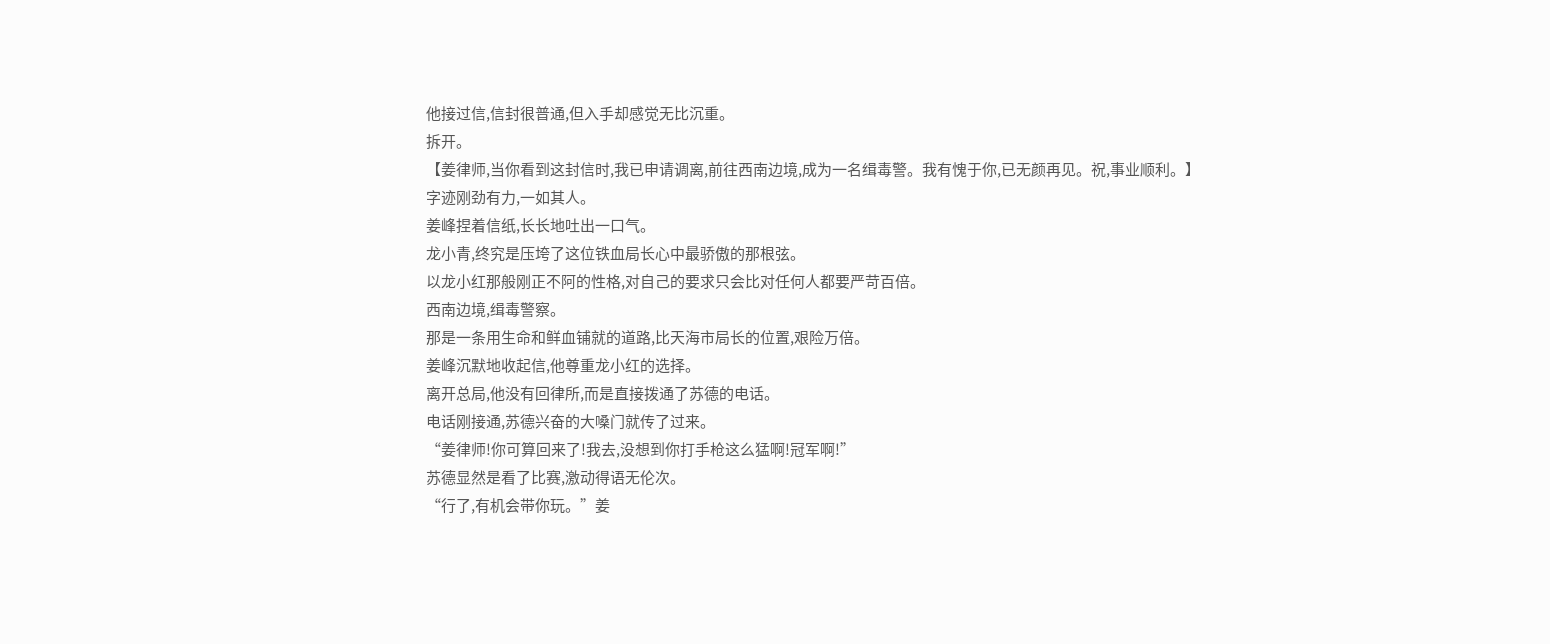他接过信,信封很普通,但入手却感觉无比沉重。
拆开。
【姜律师,当你看到这封信时,我已申请调离,前往西南边境,成为一名缉毒警。我有愧于你,已无颜再见。祝,事业顺利。】
字迹刚劲有力,一如其人。
姜峰捏着信纸,长长地吐出一口气。
龙小青,终究是压垮了这位铁血局长心中最骄傲的那根弦。
以龙小红那般刚正不阿的性格,对自己的要求只会比对任何人都要严苛百倍。
西南边境,缉毒警察。
那是一条用生命和鲜血铺就的道路,比天海市局长的位置,艰险万倍。
姜峰沉默地收起信,他尊重龙小红的选择。
离开总局,他没有回律所,而是直接拨通了苏德的电话。
电话刚接通,苏德兴奋的大嗓门就传了过来。
“姜律师!你可算回来了!我去,没想到你打手枪这么猛啊!冠军啊!”
苏德显然是看了比赛,激动得语无伦次。
“行了,有机会带你玩。”姜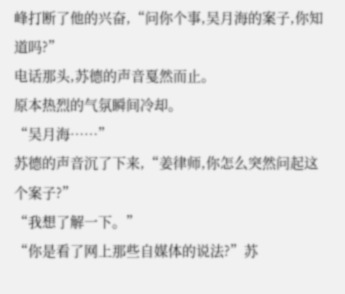峰打断了他的兴奋,“问你个事,吴月海的案子,你知道吗?”
电话那头,苏德的声音戛然而止。
原本热烈的气氛瞬间冷却。
“吴月海……”
苏德的声音沉了下来,“姜律师,你怎么突然问起这个案子?”
“我想了解一下。”
“你是看了网上那些自媒体的说法?”苏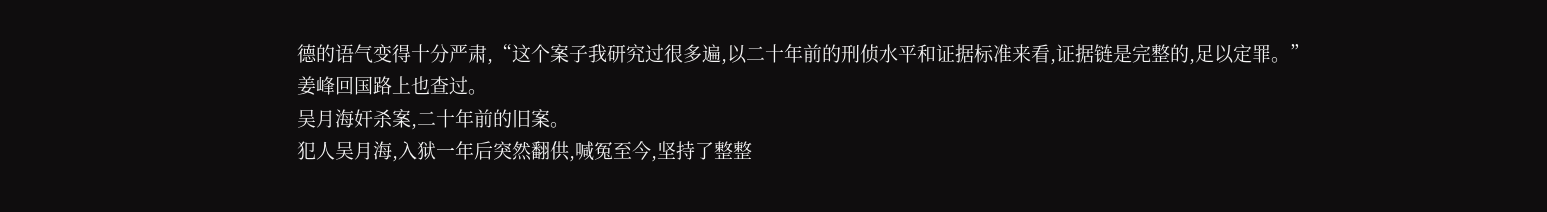德的语气变得十分严肃,“这个案子我研究过很多遍,以二十年前的刑侦水平和证据标准来看,证据链是完整的,足以定罪。”
姜峰回国路上也查过。
吴月海奸杀案,二十年前的旧案。
犯人吴月海,入狱一年后突然翻供,喊冤至今,坚持了整整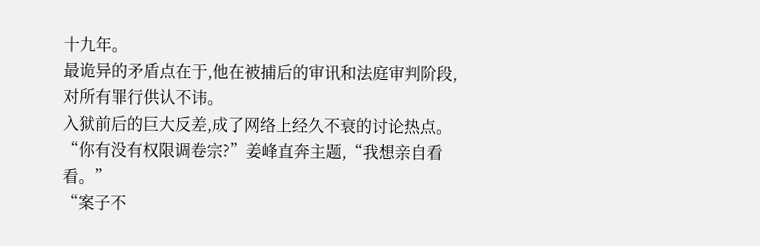十九年。
最诡异的矛盾点在于,他在被捕后的审讯和法庭审判阶段,对所有罪行供认不讳。
入狱前后的巨大反差,成了网络上经久不衰的讨论热点。
“你有没有权限调卷宗?”姜峰直奔主题,“我想亲自看看。”
“案子不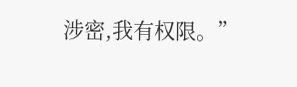涉密,我有权限。”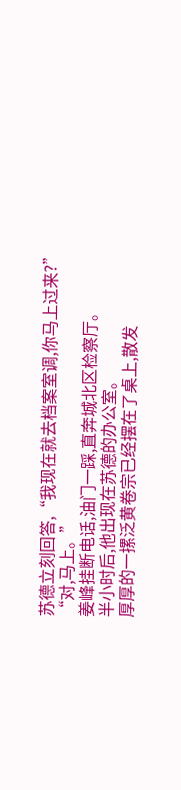苏德立刻回答,“我现在就去档案室调,你马上过来?”
“对,马上。”
姜峰挂断电话,油门一踩,直奔城北区检察厅。
半小时后,他出现在苏德的办公室。
厚厚的一摞泛黄卷宗已经摆在了桌上,散发